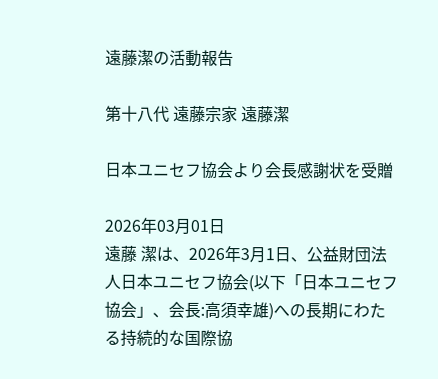遠藤潔の活動報告

第十八代 遠藤宗家 遠藤潔

日本ユニセフ協会より会長感謝状を受贈

2026年03月01日
遠藤 潔は、2026年3月1日、公益財団法人日本ユニセフ協会(以下「日本ユニセフ協会」、会長:高須幸雄)への長期にわたる持続的な国際協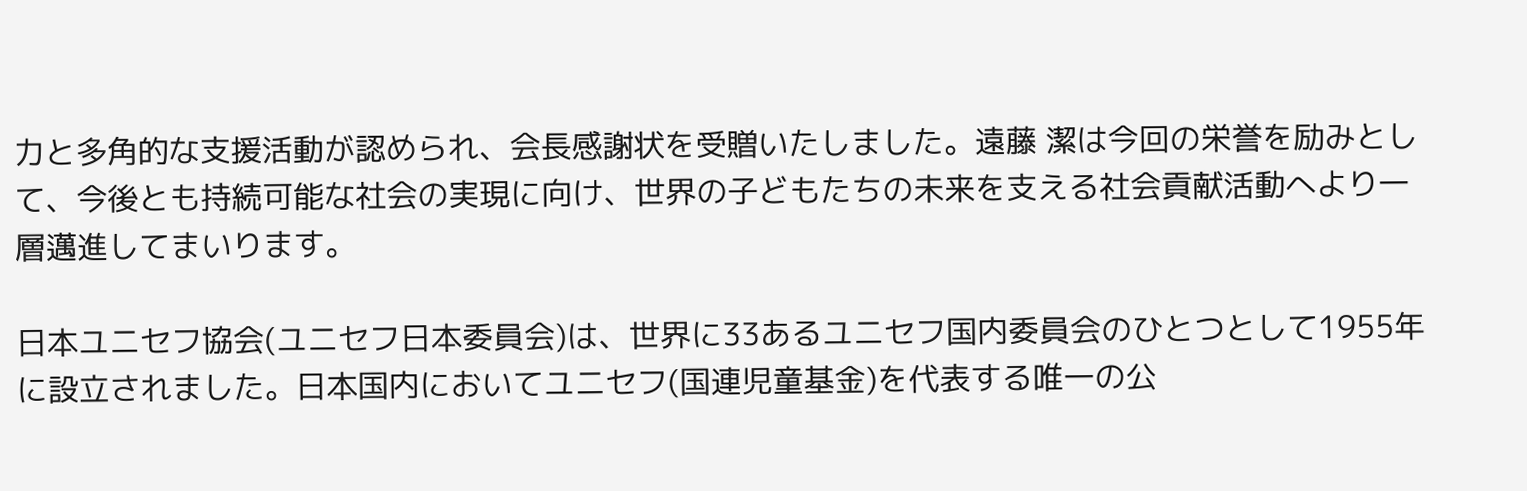力と多角的な支援活動が認められ、会長感謝状を受贈いたしました。遠藤 潔は今回の栄誉を励みとして、今後とも持続可能な社会の実現に向け、世界の子どもたちの未来を支える社会貢献活動へより一層邁進してまいります。

日本ユニセフ協会(ユニセフ日本委員会)は、世界に33あるユニセフ国内委員会のひとつとして1955年に設立されました。日本国内においてユニセフ(国連児童基金)を代表する唯一の公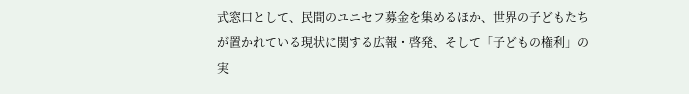式窓口として、民間のユニセフ募金を集めるほか、世界の子どもたちが置かれている現状に関する広報・啓発、そして「子どもの権利」の実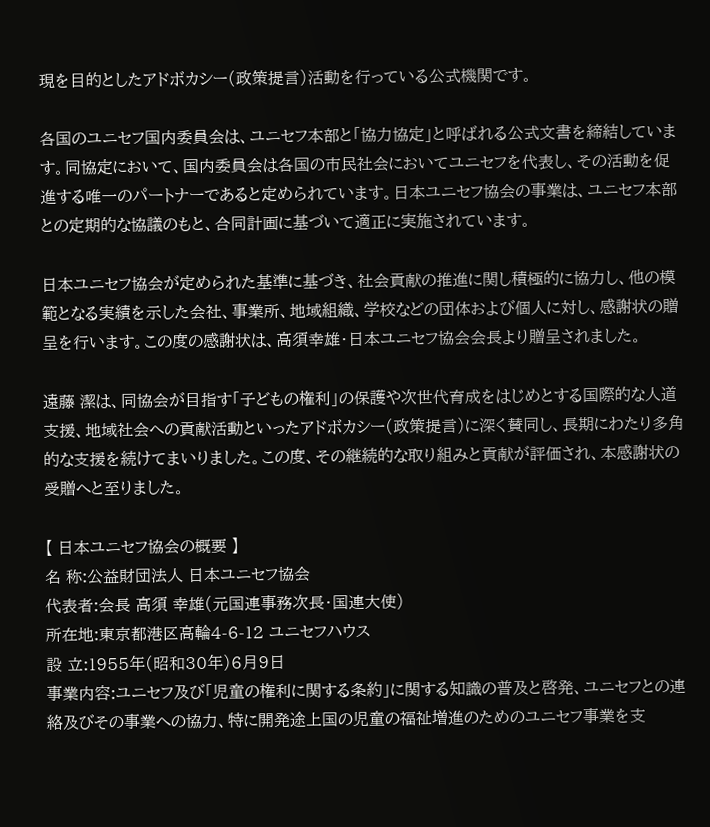現を目的としたアドボカシー(政策提言)活動を行っている公式機関です。

各国のユニセフ国内委員会は、ユニセフ本部と「協力協定」と呼ばれる公式文書を締結しています。同協定において、国内委員会は各国の市民社会においてユニセフを代表し、その活動を促進する唯一のパートナーであると定められています。日本ユニセフ協会の事業は、ユニセフ本部との定期的な協議のもと、合同計画に基づいて適正に実施されています。

日本ユニセフ協会が定められた基準に基づき、社会貢献の推進に関し積極的に協力し、他の模範となる実績を示した会社、事業所、地域組織、学校などの団体および個人に対し、感謝状の贈呈を行います。この度の感謝状は、高須幸雄・日本ユニセフ協会会長より贈呈されました。

遠藤 潔は、同協会が目指す「子どもの権利」の保護や次世代育成をはじめとする国際的な人道支援、地域社会への貢献活動といったアドボカシー(政策提言)に深く賛同し、長期にわたり多角的な支援を続けてまいりました。この度、その継続的な取り組みと貢献が評価され、本感謝状の受贈へと至りました。

【 日本ユニセフ協会の概要 】
名 称:公益財団法人 日本ユニセフ協会
代表者:会長 高須 幸雄(元国連事務次長・国連大使)
所在地:東京都港区高輪4-6-12 ユニセフハウス
設 立:1955年(昭和30年)6月9日
事業内容:ユニセフ及び「児童の権利に関する条約」に関する知識の普及と啓発、ユニセフとの連絡及びその事業への協力、特に開発途上国の児童の福祉増進のためのユニセフ事業を支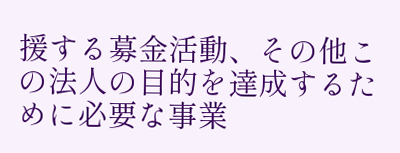援する募金活動、その他この法人の目的を達成するために必要な事業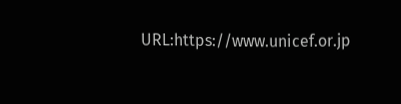URL:https://www.unicef.or.jp